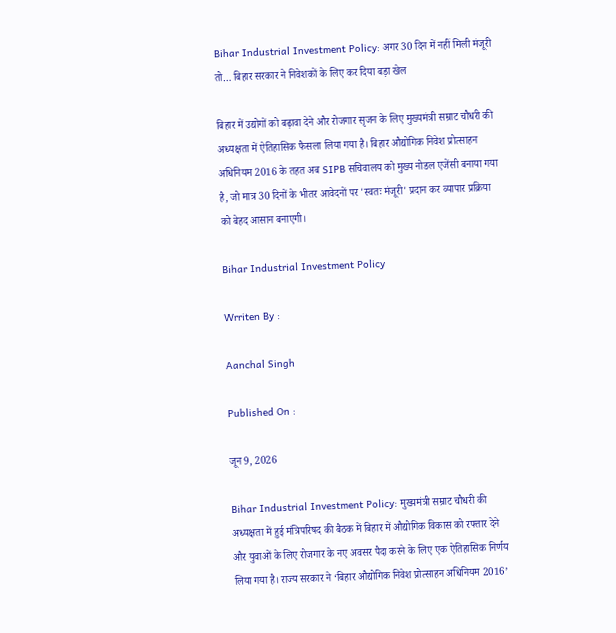Bihar Industrial Investment Policy: अगर 30 दिन में नहीं मिली मंजूरी तो… बिहार सरकार ने निवेशकों के लिए कर दिया बड़ा खेल

बिहार में उद्योगों को बढ़ावा देने और रोजगार सृजन के लिए मुख्यमंत्री सम्राट चौधरी की अध्यक्षता में ऐतिहासिक फैसला लिया गया है। बिहार औद्योगिक निवेश प्रोत्साहन अधिनियम 2016 के तहत अब SIPB सचिवालय को मुख्य नोडल एजेंसी बनाया गया है, जो मात्र 30 दिनों के भीतर आवेदनों पर 'स्वतः मंजूरी' प्रदान कर व्यापार प्रक्रिया को बेहद आसान बनाएगी।

Bihar Industrial Investment Policy

Wrriten By :

Aanchal Singh

Published On :

जून 9, 2026

Bihar Industrial Investment Policy: मुख्यमंत्री सम्राट चौधरी की अध्यक्षता में हुई मंत्रिपरिषद की बैठक में बिहार में औद्योगिक विकास को रफ्तार देने और युवाओं के लिए रोजगार के नए अवसर पैदा करने के लिए एक ऐतिहासिक निर्णय लिया गया है। राज्य सरकार ने ‘बिहार औद्योगिक निवेश प्रोत्साहन अधिनियम 2016’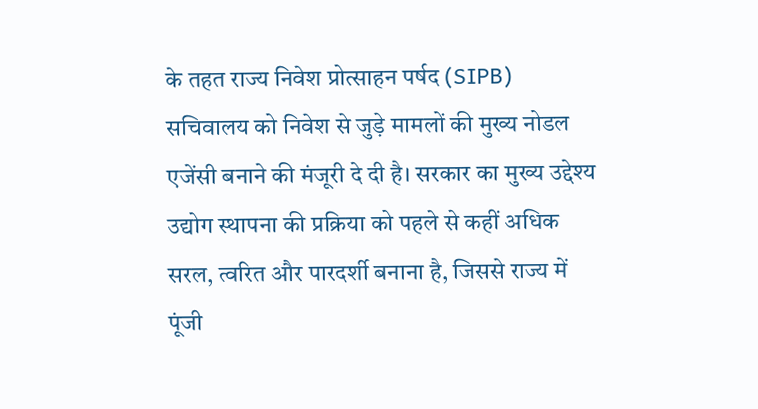के तहत राज्य निवेश प्रोत्साहन पर्षद (SIPB) सचिवालय को निवेश से जुड़े मामलों की मुख्य नोडल एजेंसी बनाने की मंजूरी दे दी है। सरकार का मुख्य उद्देश्य उद्योग स्थापना की प्रक्रिया को पहले से कहीं अधिक सरल, त्वरित और पारदर्शी बनाना है, जिससे राज्य में पूंजी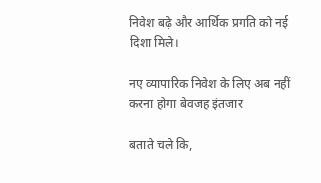निवेश बढ़े और आर्थिक प्रगति को नई दिशा मिले।

नए व्यापारिक निवेश के लिए अब नहीं करना होगा बेवजह इंतजार

बताते चले कि,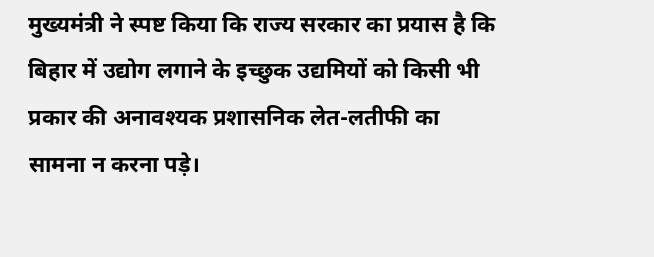मुख्यमंत्री ने स्पष्ट किया कि राज्य सरकार का प्रयास है कि बिहार में उद्योग लगाने के इच्छुक उद्यमियों को किसी भी प्रकार की अनावश्यक प्रशासनिक लेत-लतीफी का सामना न करना पड़े।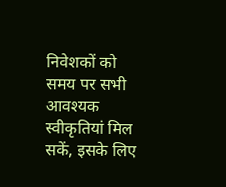निवेशकों को समय पर सभी आवश्यक स्वीकृतियां मिल सकें, इसके लिए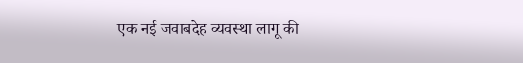एक नई जवाबदेह व्यवस्था लागू की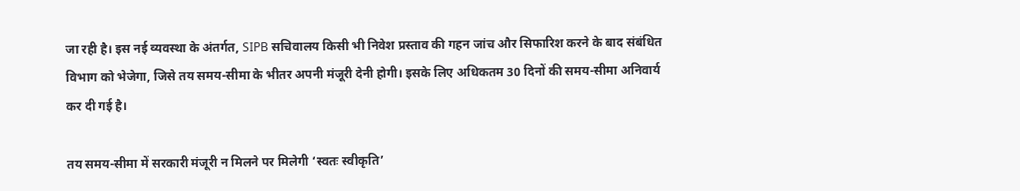जा रही है। इस नई व्यवस्था के अंतर्गत, SIPB सचिवालय किसी भी निवेश प्रस्ताव की गहन जांच और सिफारिश करने के बाद संबंधित विभाग को भेजेगा, जिसे तय समय-सीमा के भीतर अपनी मंजूरी देनी होगी। इसके लिए अधिकतम 30 दिनों की समय-सीमा अनिवार्य कर दी गई है।

तय समय-सीमा में सरकारी मंजूरी न मिलने पर मिलेगी ‘स्वतः स्वीकृति’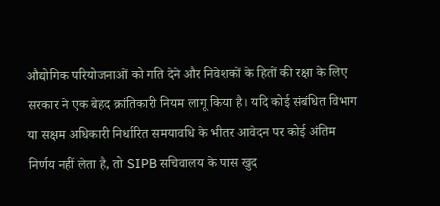औद्योगिक परियोजनाओं को गति देने और निवेशकों के हितों की रक्षा के लिए सरकार ने एक बेहद क्रांतिकारी नियम लागू किया है। यदि कोई संबंधित विभाग या सक्षम अधिकारी निर्धारित समयावधि के भीतर आवेदन पर कोई अंतिम निर्णय नहीं लेता है, तो SIPB सचिवालय के पास खुद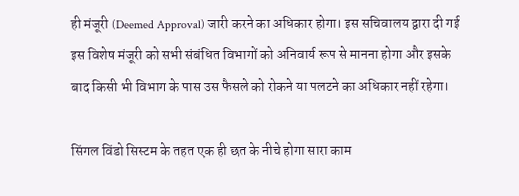ही मंजूरी (Deemed Approval) जारी करने का अधिकार होगा। इस सचिवालय द्वारा दी गई इस विशेष मंजूरी को सभी संबंधित विभागों को अनिवार्य रूप से मानना होगा और इसके बाद किसी भी विभाग के पास उस फैसले को रोकने या पलटने का अधिकार नहीं रहेगा।

सिंगल विंडो सिस्टम के तहत एक ही छत के नीचे होगा सारा काम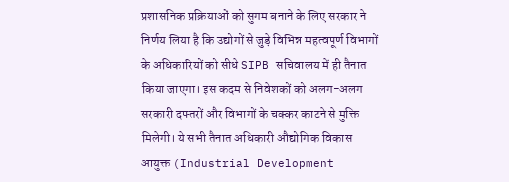प्रशासनिक प्रक्रियाओं को सुगम बनाने के लिए सरकार ने निर्णय लिया है कि उद्योगों से जुड़े विभिन्न महत्वपूर्ण विभागों के अधिकारियों को सीधे SIPB सचिवालय में ही तैनात किया जाएगा। इस कदम से निवेशकों को अलग-अलग सरकारी दफ्तरों और विभागों के चक्कर काटने से मुक्ति मिलेगी। ये सभी तैनात अधिकारी औद्योगिक विकास आयुक्त (Industrial Development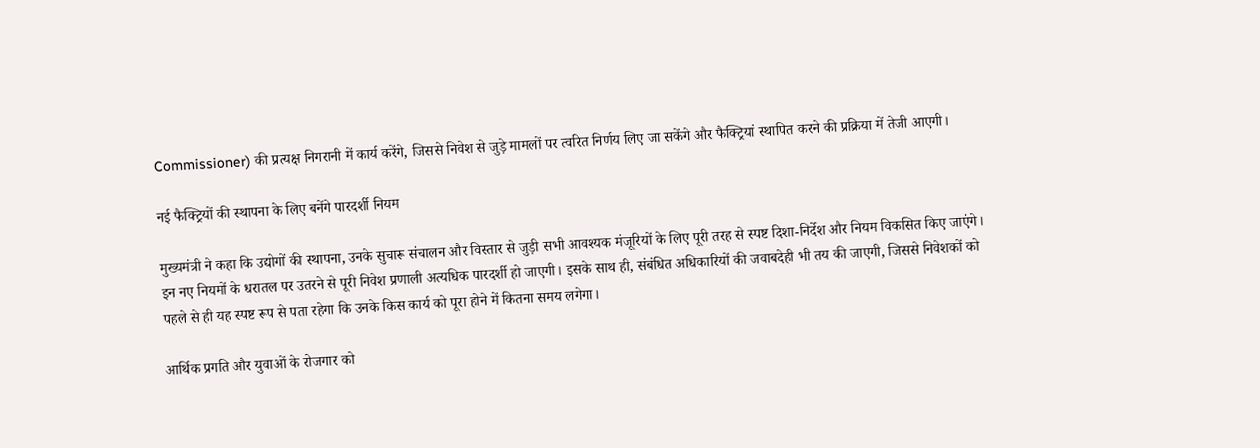Commissioner) की प्रत्यक्ष निगरानी में कार्य करेंगे, जिससे निवेश से जुड़े मामलों पर त्वरित निर्णय लिए जा सकेंगे और फैक्ट्रियां स्थापित करने की प्रक्रिया में तेजी आएगी।

नई फैक्ट्रियों की स्थापना के लिए बनेंगे पारदर्शी नियम

मुख्यमंत्री ने कहा कि उद्योगों की स्थापना, उनके सुचारू संचालन और विस्तार से जुड़ी सभी आवश्यक मंजूरियों के लिए पूरी तरह से स्पष्ट दिशा-निर्देश और नियम विकसित किए जाएंगे। इन नए नियमों के धरातल पर उतरने से पूरी निवेश प्रणाली अत्यधिक पारदर्शी हो जाएगी। इसके साथ ही, संबंधित अधिकारियों की जवाबदेही भी तय की जाएगी, जिससे निवेशकों को पहले से ही यह स्पष्ट रूप से पता रहेगा कि उनके किस कार्य को पूरा होने में कितना समय लगेगा।

आर्थिक प्रगति और युवाओं के रोजगार को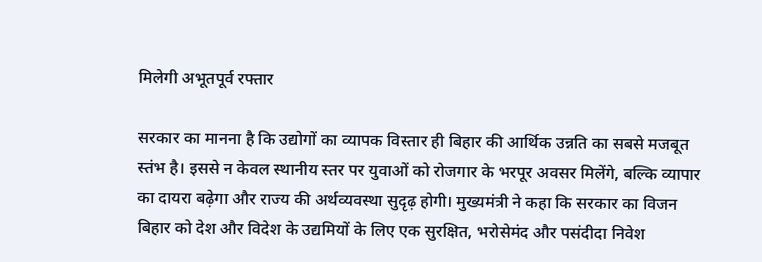मिलेगी अभूतपूर्व रफ्तार

सरकार का मानना है कि उद्योगों का व्यापक विस्तार ही बिहार की आर्थिक उन्नति का सबसे मजबूत स्तंभ है। इससे न केवल स्थानीय स्तर पर युवाओं को रोजगार के भरपूर अवसर मिलेंगे, बल्कि व्यापार का दायरा बढ़ेगा और राज्य की अर्थव्यवस्था सुदृढ़ होगी। मुख्यमंत्री ने कहा कि सरकार का विजन बिहार को देश और विदेश के उद्यमियों के लिए एक सुरक्षित, भरोसेमंद और पसंदीदा निवेश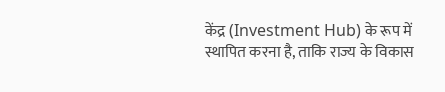केंद्र (Investment Hub) के रूप में स्थापित करना है, ताकि राज्य के विकास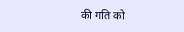की गति को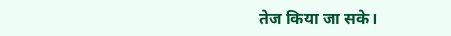तेज किया जा सके।